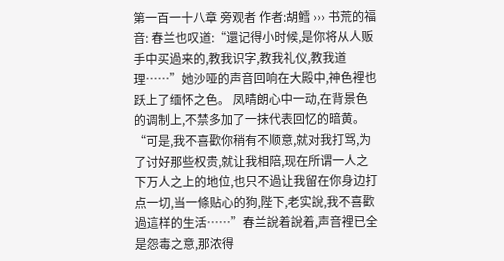第一百一十八章 旁观者 作者:胡鳕 ››› 书荒的福音: 春兰也叹道:“還记得小时候,是你将从人贩手中买過来的,教我识字,教我礼仪,教我道理……”她沙哑的声音回响在大殿中,神色裡也跃上了缅怀之色。 凤晴朗心中一动,在背景色的调制上,不禁多加了一抹代表回忆的暗黄。 “可是,我不喜歡你稍有不顺意,就对我打骂,为了讨好那些权贵,就让我相陪,现在所谓一人之下万人之上的地位,也只不過让我留在你身边打点一切,当一條贴心的狗,陛下,老实說,我不喜歡過這样的生活……”春兰說着說着,声音裡已全是怨毒之意,那浓得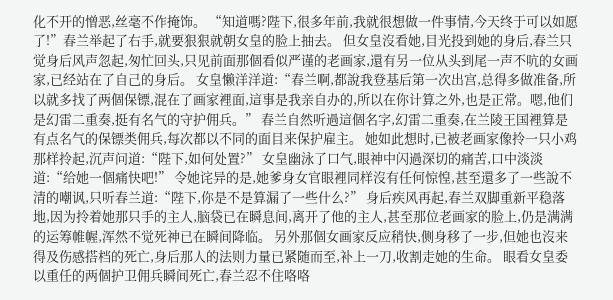化不开的憎恶,丝毫不作掩饰。 “知道嗎?陛下,很多年前,我就很想做一件事情,今天终于可以如愿了!”春兰举起了右手,就要狠狠就朝女皇的脸上抽去。 但女皇沒看她,目光投到她的身后,春兰只觉身后风声忽起,匆忙回头,只见前面那個看似严谨的老画家,還有另一位从头到尾一声不吭的女画家,已经站在了自己的身后。 女皇懒洋洋道:“春兰啊,都說我登基后第一次出宫,总得多做准备,所以就多找了两個保镖,混在了画家裡面,這事是我亲自办的,所以在你计算之外,也是正常。嗯,他们是幻雷二重奏,挺有名气的守护佣兵。” 春兰自然听過這個名字,幻雷二重奏,在兰陵王国裡算是有点名气的保镖类佣兵,每次都以不同的面目来保护雇主。 她如此想时,已被老画家像拎一只小鸡那样拎起,沉声问道:“陛下,如何处置?” 女皇幽泳了口气,眼神中闪過深切的痛苦,口中淡淡道:“给她一個痛快吧!” 令她诧异的是,她爹身女官眼裡同样沒有任何惊惶,甚至還多了一些說不清的嘲讽,只听春兰道:“陛下,你是不是算漏了一些什么?” 身后疾风再起,春兰双脚重新平稳落地,因为拎着她那只手的主人,脑袋已在瞬息间,离开了他的主人,甚至那位老画家的脸上,仍是满满的运筹帷幄,浑然不觉死神已在瞬间降临。 另外那個女画家反应稍快,侧身移了一步,但她也沒来得及伤感搭档的死亡,身后那人的法则力量已紧随而至,补上一刀,收割走她的生命。 眼看女皇委以重任的两個护卫佣兵瞬间死亡,春兰忍不住咯咯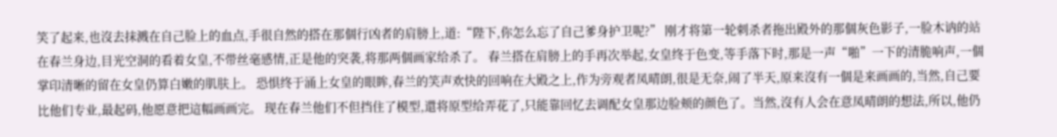笑了起来,也沒去抹溅在自己脸上的血点,手很自然的搭在那個行凶者的肩膀上,道:“陛下,你怎么忘了自己爹身护卫呢?” 刚才将第一轮刺杀者拖出殿外的那個灰色影子,一脸木讷的站在春兰身边,目光空洞的看着女皇,不带丝毫感情,正是他的突袭,将那两個画家给杀了。 春兰搭在肩膀上的手再次举起,女皇终于色变,等手落下时,那是一声“啪”一下的清脆响声,一個掌印清晰的留在女皇仍算白嫩的肌肤上。 恐惧终于涌上女皇的眼眸,春兰的笑声欢快的回响在大殿之上,作为旁观者凤晴朗,很是无奈,闹了半天,原来沒有一個是来画画的,当然,自己要比他们专业,最起码,他愿意把這幅画画完。 现在春兰他们不但挡住了模型,還将原型给弄花了,只能靠回忆去调配女皇那边脸颊的颜色了。当然,沒有人会在意凤晴朗的想法,所以,他仍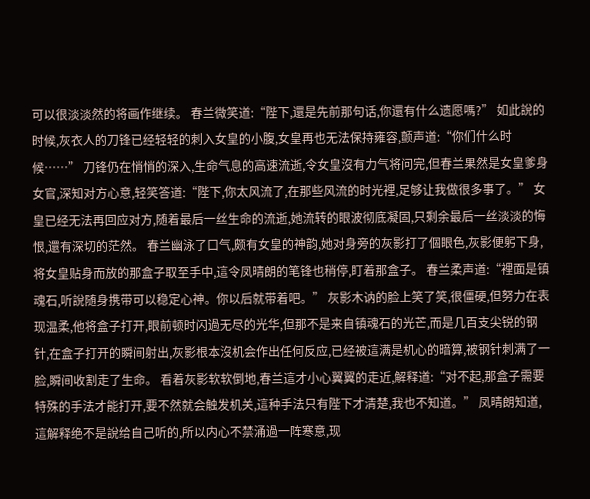可以很淡淡然的将画作继续。 春兰微笑道:“陛下,還是先前那句话,你還有什么遗愿嗎?” 如此說的时候,灰衣人的刀锋已经轻轻的刺入女皇的小腹,女皇再也无法保持雍容,颤声道:“你们什么时候……” 刀锋仍在悄悄的深入,生命气息的高速流逝,令女皇沒有力气将问完,但春兰果然是女皇爹身女官,深知对方心意,轻笑答道:“陛下,你太风流了,在那些风流的时光裡,足够让我做很多事了。” 女皇已经无法再回应对方,随着最后一丝生命的流逝,她流转的眼波彻底凝固,只剩余最后一丝淡淡的悔恨,還有深切的茫然。 春兰幽泳了口气,颇有女皇的神韵,她对身旁的灰影打了個眼色,灰影便躬下身,将女皇贴身而放的那盒子取至手中,這令凤晴朗的笔锋也稍停,盯着那盒子。 春兰柔声道:“裡面是镇魂石,听說随身携带可以稳定心神。你以后就带着吧。” 灰影木讷的脸上笑了笑,很僵硬,但努力在表现温柔,他将盒子打开,眼前顿时闪過无尽的光华,但那不是来自镇魂石的光芒,而是几百支尖锐的钢针,在盒子打开的瞬间射出,灰影根本沒机会作出任何反应,已经被這满是机心的暗算,被钢针刺满了一脸,瞬间收割走了生命。 看着灰影软软倒地,春兰這才小心翼翼的走近,解释道:“对不起,那盒子需要特殊的手法才能打开,要不然就会触发机关,這种手法只有陛下才清楚,我也不知道。” 凤晴朗知道,這解释绝不是說给自己听的,所以内心不禁涌過一阵寒意,现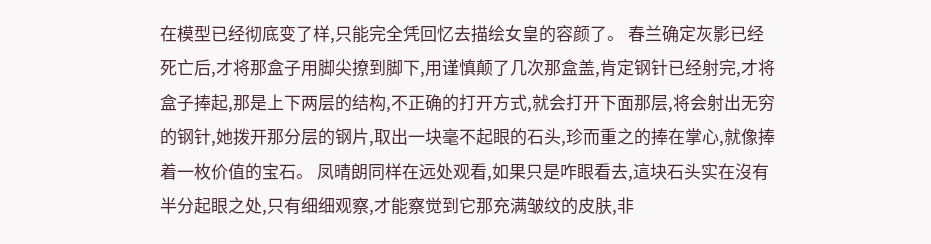在模型已经彻底变了样,只能完全凭回忆去描绘女皇的容颜了。 春兰确定灰影已经死亡后,才将那盒子用脚尖撩到脚下,用谨慎颠了几次那盒盖,肯定钢针已经射完,才将盒子捧起,那是上下两层的结构,不正确的打开方式,就会打开下面那层,将会射出无穷的钢针,她拨开那分层的钢片,取出一块毫不起眼的石头,珍而重之的捧在掌心,就像捧着一枚价值的宝石。 凤晴朗同样在远处观看,如果只是咋眼看去,這块石头实在沒有半分起眼之处,只有细细观察,才能察觉到它那充满皱纹的皮肤,非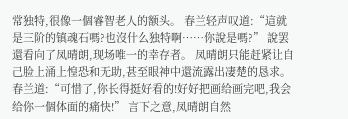常独特,很像一個睿智老人的额头。 春兰轻声叹道:“這就是三阶的镇魂石嗎?也沒什么独特啊……你說是嗎?” 說罢還看向了凤晴朗,现场唯一的幸存者。 凤晴朗只能赶紧让自己脸上涌上惶恐和无助,甚至眼神中還流露出凄楚的恳求。 春兰道:“可惜了,你长得挺好看的!好好把画给画完吧,我会给你一個体面的痛快!” 言下之意,凤晴朗自然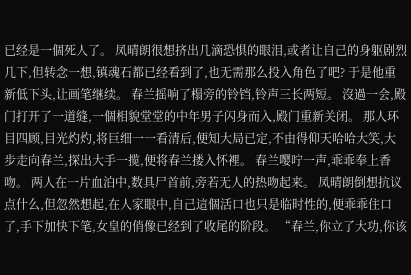已经是一個死人了。 凤晴朗很想挤出几滴恐惧的眼泪,或者让自己的身躯剧烈几下,但转念一想,镇魂石都已经看到了,也无需那么投入角色了吧? 于是他重新低下头,让画笔继续。 春兰摇响了榻旁的铃铛,铃声三长两短。 沒過一会,殿门打开了一道缝,一個相貌堂堂的中年男子闪身而入,殿门重新关闭。 那人环目四顾,目光灼灼,将巨细一一看清后,便知大局已定,不由得仰天哈哈大笑,大步走向春兰,探出大手一揽,便将春兰搂入怀裡。 春兰嘤咛一声,乖乖奉上香吻。 两人在一片血泊中,数具尸首前,旁若无人的热吻起来。 凤晴朗倒想抗议点什么,但忽然想起,在人家眼中,自己這個活口也只是临时性的,便乖乖住口了,手下加快下笔,女皇的俏像已经到了收尾的阶段。 “春兰,你立了大功,你该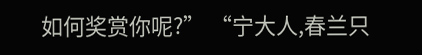如何奖赏你呢?” “宁大人,春兰只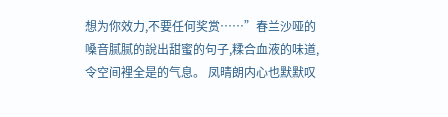想为你效力,不要任何奖赏……”春兰沙哑的嗓音腻腻的說出甜蜜的句子,糅合血液的味道,令空间裡全是的气息。 凤晴朗内心也默默叹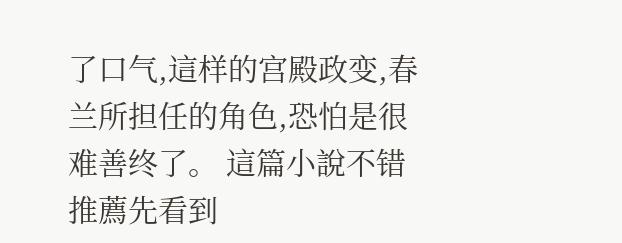了口气,這样的宫殿政变,春兰所担任的角色,恐怕是很难善终了。 這篇小說不错推薦先看到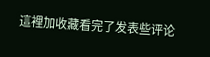這裡加收藏看完了发表些评论